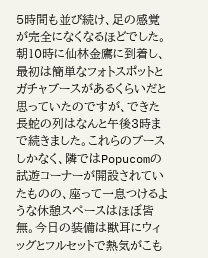5時間も並び続け、足の感覚が完全になくなるほどでした。朝10時に仙林金鷹に到着し、最初は簡単なフォトスポットとガチャブースがあるくらいだと思っていたのですが、できた長蛇の列はなんと午後3時まで続きました。これらのブースしかなく、隣ではPopucomの試遊コーナーが開設されていたものの、座って一息つけるような休憩スペースはほぼ皆無。今日の装備は獣耳にウィッグとフルセットで熱気がこも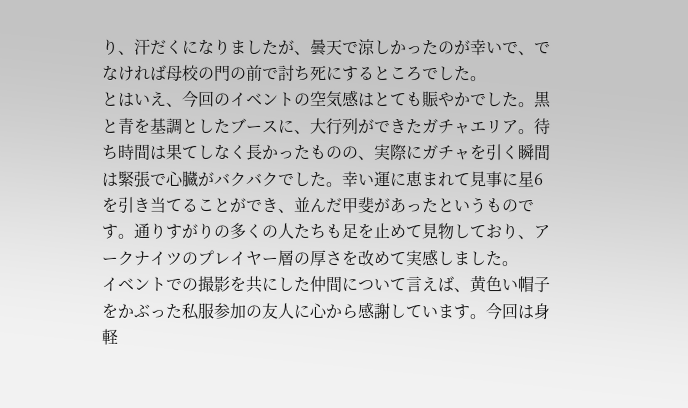り、汗だくになりましたが、曇天で涼しかったのが幸いで、でなければ母校の門の前で討ち死にするところでした。
とはいえ、今回のイベントの空気感はとても賑やかでした。黒と青を基調としたブースに、大行列ができたガチャエリア。待ち時間は果てしなく長かったものの、実際にガチャを引く瞬間は緊張で心臓がバクバクでした。幸い運に恵まれて見事に星6を引き当てることができ、並んだ甲斐があったというものです。通りすがりの多くの人たちも足を止めて見物しており、アークナイツのプレイヤー層の厚さを改めて実感しました。
イベントでの撮影を共にした仲間について言えば、黄色い帽子をかぶった私服参加の友人に心から感謝しています。今回は身軽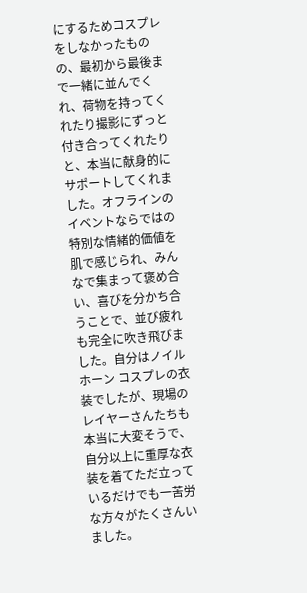にするためコスプレをしなかったものの、最初から最後まで一緒に並んでくれ、荷物を持ってくれたり撮影にずっと付き合ってくれたりと、本当に献身的にサポートしてくれました。オフラインのイベントならではの特別な情緒的価値を肌で感じられ、みんなで集まって褒め合い、喜びを分かち合うことで、並び疲れも完全に吹き飛びました。自分はノイルホーン コスプレの衣装でしたが、現場のレイヤーさんたちも本当に大変そうで、自分以上に重厚な衣装を着てただ立っているだけでも一苦労な方々がたくさんいました。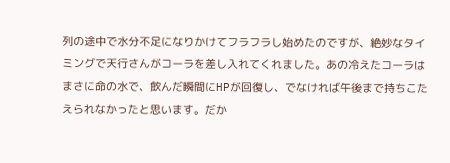列の途中で水分不足になりかけてフラフラし始めたのですが、絶妙なタイミングで天行さんがコーラを差し入れてくれました。あの冷えたコーラはまさに命の水で、飲んだ瞬間にHPが回復し、でなければ午後まで持ちこたえられなかったと思います。だか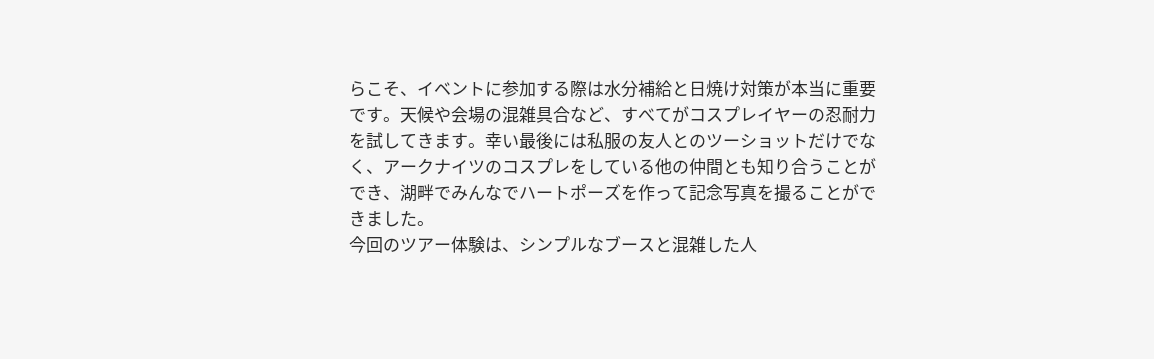らこそ、イベントに参加する際は水分補給と日焼け対策が本当に重要です。天候や会場の混雑具合など、すべてがコスプレイヤーの忍耐力を試してきます。幸い最後には私服の友人とのツーショットだけでなく、アークナイツのコスプレをしている他の仲間とも知り合うことができ、湖畔でみんなでハートポーズを作って記念写真を撮ることができました。
今回のツアー体験は、シンプルなブースと混雑した人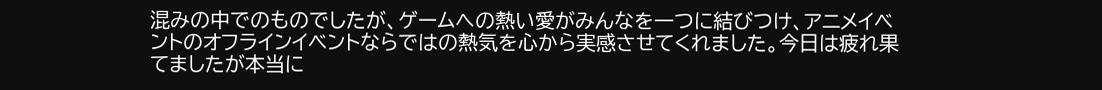混みの中でのものでしたが、ゲームへの熱い愛がみんなを一つに結びつけ、アニメイベントのオフラインイベントならではの熱気を心から実感させてくれました。今日は疲れ果てましたが本当に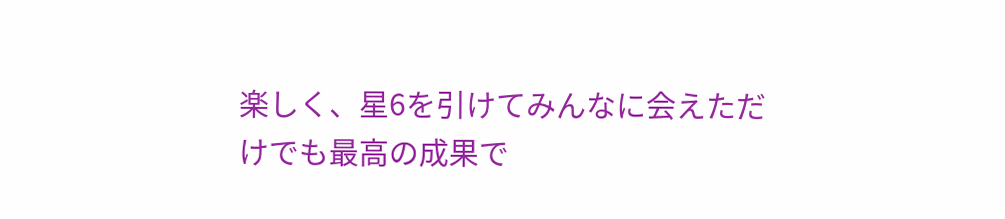楽しく、星6を引けてみんなに会えただけでも最高の成果で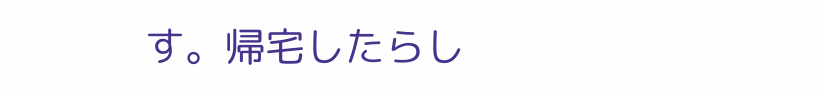す。帰宅したらし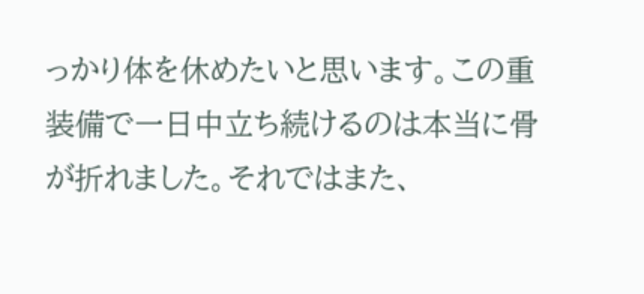っかり体を休めたいと思います。この重装備で一日中立ち続けるのは本当に骨が折れました。それではまた、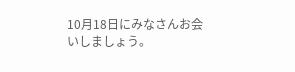10月18日にみなさんお会いしましょう。